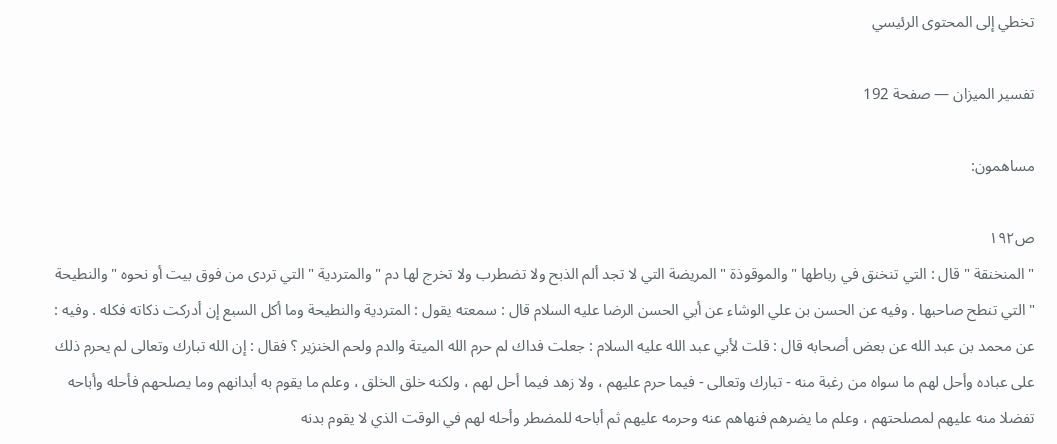تخطي إلى المحتوى الرئيسي

تفسير الميزان — صفحة 192

مساهمون:

ص١٩٢
" المنخنقة " قال : التي تنخنق في رباطها " والموقوذة " المريضة التي لا تجد ألم الذبح ولا تضطرب ولا تخرج لها دم " والمتردية " التي تردى من فوق بيت أو نحوه " والنطيحة " التي تنطح صاحبها . وفيه عن الحسن بن علي الوشاء عن أبي الحسن الرضا عليه السلام قال : سمعته يقول : المتردية والنطيحة وما أكل السبع إن أدركت ذكاته فكله . وفيه : عن محمد بن عبد الله عن بعض أصحابه قال : قلت لأبي عبد الله عليه السلام : جعلت فداك لم حرم الله الميتة والدم ولحم الخنزير ؟ فقال : إن الله تبارك وتعالى لم يحرم ذلك على عباده وأحل لهم ما سواه من رغبة منه - تبارك وتعالى - فيما حرم عليهم ، ولا زهد فيما أحل لهم ، ولكنه خلق الخلق ، وعلم ما يقوم به أبدانهم وما يصلحهم فأحله وأباحه تفضلا منه عليهم لمصلحتهم ، وعلم ما يضرهم فنهاهم عنه وحرمه عليهم ثم أباحه للمضطر وأحله لهم في الوقت الذي لا يقوم بدنه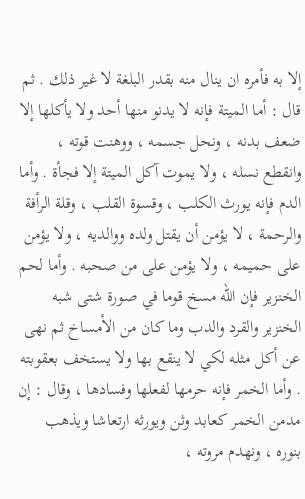إلا به فأمره ان ينال منه بقدر البلغة لا غير ذلك . ثم قال : أما الميتة فإنه لا يدنو منها أحد ولا يأكلها إلا ضعف بدنه ، ونحل جسمه ، ووهنت قوته ، وانقطع نسله ، ولا يموت آكل الميتة إلا فجأة . وأما الدم فإنه يورث الكلب ، وقسوة القلب ، وقلة الرأفة والرحمة ، لا يؤمن أن يقتل ولده ووالديه ، ولا يؤمن على حميمه ، ولا يؤمن على من صحبه . وأما لحم الخنزير فإن الله مسخ قوما في صورة شتى شبه الخنزير والقرد والدب وما كان من الأمساخ ثم نهى عن أكل مثله لكي لا ينقع بها ولا يستخف بعقوبته . وأما الخمر فإنه حرمها لفعلها وفسادها ، وقال : إن مدمن الخمر كعابد وثن ويورثه ارتعاشا ويذهب بنوره ، ونهدم مروته ،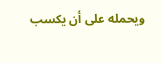ويحمله على أن يكسب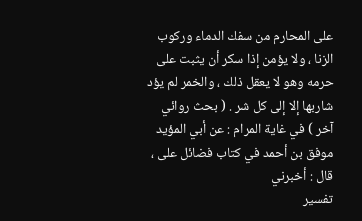على المحارم من سفك الدماء وركوب الزنا ، ولا يؤمن إذا سكر أن يثبت على حرمه وهو لا يعقل ذلك ، والخمر لم يؤد شاربها إلا إلى كل شر . ( بحث روائي آخر ) في غاية المرام : عن أبي المؤيد موفق بن أحمد في كتاب فضائل على ، قال : أخبرني
تفسير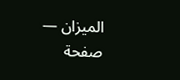الميزان — صفحة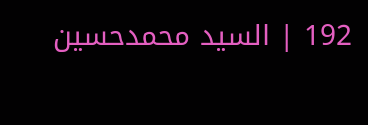192 | السيد محمدحسين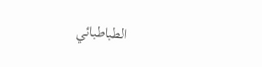الطباطبائي